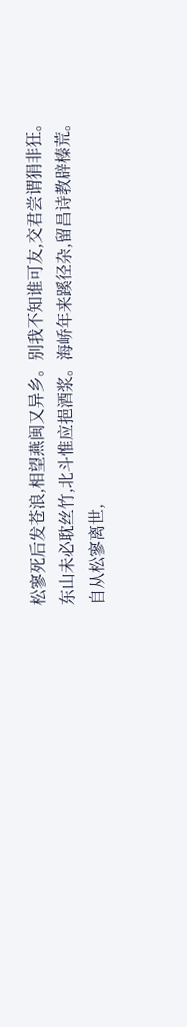松寥死后发苍浪,相望燕闽又异乡。别我不知谁可友,交君尝谓狷非狂。
东山未必耽丝竹,北斗惟应挹酒浆。海峤年来蹊径杂,留昌诗教辟榛荒。
自从松寥离世,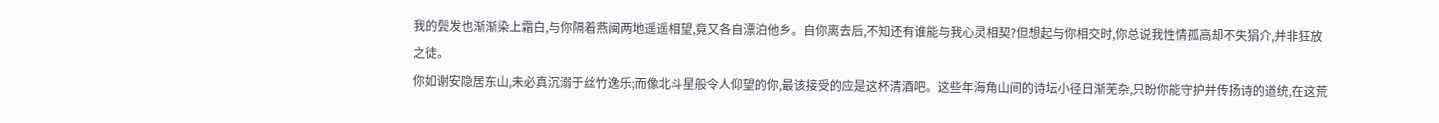我的鬓发也渐渐染上霜白,与你隔着燕闽两地遥遥相望,竟又各自漂泊他乡。自你离去后,不知还有谁能与我心灵相契?但想起与你相交时,你总说我性情孤高却不失狷介,并非狂放之徒。
你如谢安隐居东山,未必真沉溺于丝竹逸乐;而像北斗星般令人仰望的你,最该接受的应是这杯清酒吧。这些年海角山间的诗坛小径日渐芜杂,只盼你能守护并传扬诗的道统,在这荒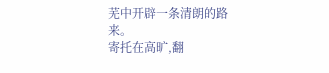芜中开辟一条清朗的路来。
寄托在高旷,翻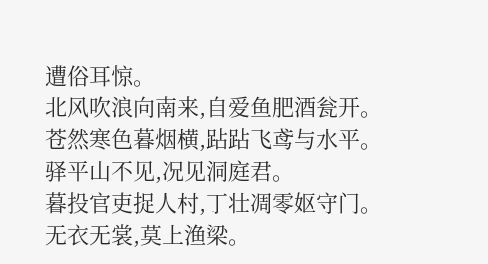遭俗耳惊。
北风吹浪向南来,自爱鱼肥酒瓮开。
苍然寒色暮烟横,跕跕飞鸢与水平。
驿平山不见,况见洞庭君。
暮投官吏捉人村,丁壮凋零妪守门。
无衣无裳,莫上渔梁。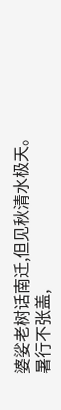婆娑老树话南迁,但见秋清水极天。
暑行不张盖,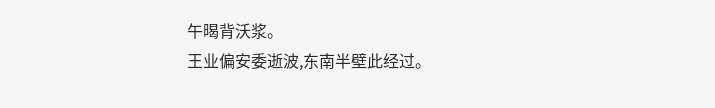午暍背沃浆。
王业偏安委逝波,东南半壁此经过。